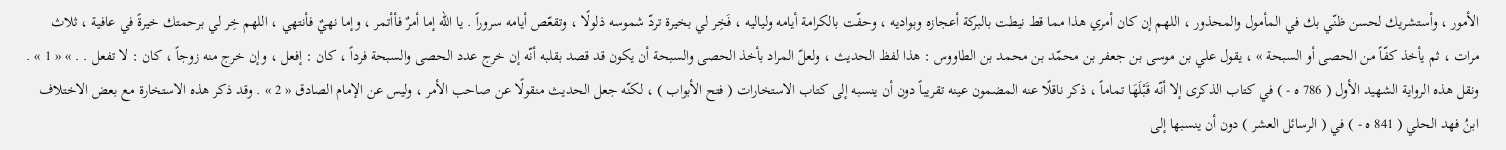الأمور ، وأستشريك لحسن ظنّي بك في المأمول والمحذور ، اللهم إن كان أمري هذا مما قط نيطت بالبركة أعجازه وبواديه ، وحفّت بالكرامة أيامه ولياليه ، فَخِر لي بخيرة تردّ شموسه ذلولًا ، وتقعّص أيامه سروراً . يا الله إما أمرٌ فأأتمر ، وإما نهيٌ فأنتهي ، اللهم خِر لي برحمتك خيرةً في عافية ، ثلاث مرات ، ثم يأخذ كفّاً من الحصى أو السبحة » ، يقول علي بن موسى بن جعفر بن محمّد بن محمد بن الطاووس : هذا لفظ الحديث ، ولعلّ المراد بأخذ الحصى والسبحة أن يكون قد قصد بقلبه أنّه إن خرج عدد الحصى والسبحة فرداً ، كان : إفعل ، وإن خرج منه زوجاً ، كان : لا تفعل . . » « 1 » .
ونقل هذه الرواية الشهيد الأول ( 786 ه - ) في كتاب الذكرى إلا أنّه قَبْلَهَا تماماً ، ذكر ناقلًا عنه المضمون عينه تقريباً دون أن ينسبه إلى كتاب الاستخارات ( فتح الأبواب ) ، لكنّه جعل الحديث منقولًا عن صاحب الأمر ، وليس عن الإمام الصادق « 2 » . وقد ذكر هذه الاستخارة مع بعض الاختلاف ابنُ فهد الحلي ( 841 ه - ) في ( الرسائل العشر ) دون أن ينسبها إلى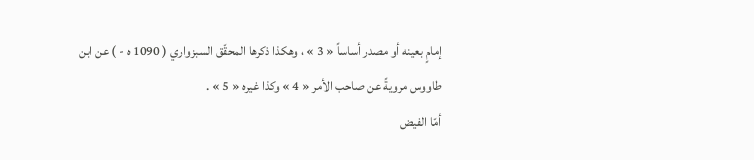إمامٍ بعينه أو مصدر أساساً « 3 » ، وهكذا ذكرها المحقّق السبزواري ( 1090 ه - ) عن ابن طاووس مرويةً عن صاحب الأمر « 4 » وكذا غيره « 5 » .
أمّا الفيض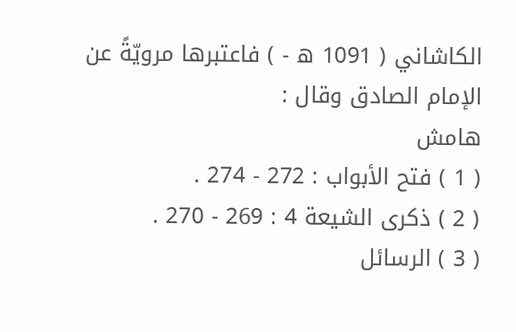الكاشاني ( 1091 ه - ) فاعتبرها مرويّةً عن الإمام الصادق وقال :
هامش
( 1 ) فتح الأبواب : 272 - 274 .
( 2 ) ذكرى الشيعة 4 : 269 - 270 .
( 3 ) الرسائل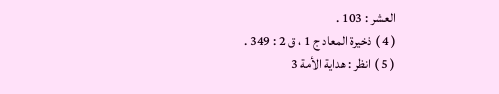العشر : 103 .
( 4 ) ذخيرة المعاد ج 1 ، ق 2 : 349 .
( 5 ) انظر : هداية الأمة 3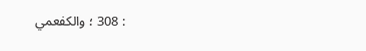: 308 ؛ والكفعمي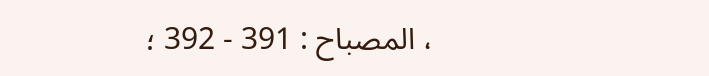، المصباح : 391 - 392 ؛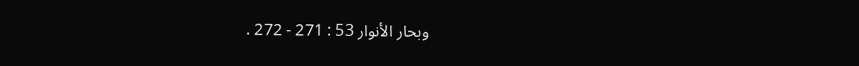وبحار الأنوار 53 : 271 - 272 .